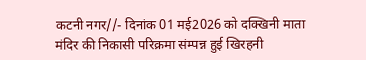कटनी नगर//- दिनांक 01 मई2026 को दक्खिनी माता मंदिर की निकासी परिक्रमा संम्पन्न हुई खिरहनी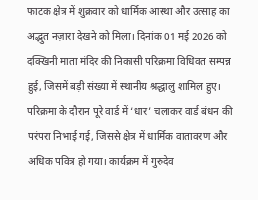फाटक क्षेत्र में शुक्रवार को धार्मिक आस्था और उत्साह का अद्भुत नज़ारा देखने को मिला। दिनांक 01 मई 2026 को दक्खिनी माता मंदिर की निकासी परिक्रमा विधिवत सम्पन्न हुई, जिसमें बड़ी संख्या में स्थानीय श्रद्धालु शामिल हुए। परिक्रमा के दौरान पूरे वार्ड में ‘धार’ चलाकर वार्ड बंधन की परंपरा निभाई गई, जिससे क्षेत्र में धार्मिक वातावरण और अधिक पवित्र हो गया। कार्यक्रम में गुरुदेव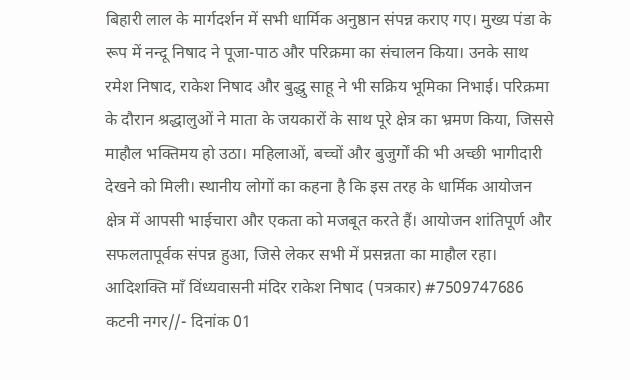बिहारी लाल के मार्गदर्शन में सभी धार्मिक अनुष्ठान संपन्न कराए गए। मुख्य पंडा के रूप में नन्दू निषाद ने पूजा-पाठ और परिक्रमा का संचालन किया। उनके साथ रमेश निषाद, राकेश निषाद और बुद्धु साहू ने भी सक्रिय भूमिका निभाई। परिक्रमा के दौरान श्रद्धालुओं ने माता के जयकारों के साथ पूरे क्षेत्र का भ्रमण किया, जिससे माहौल भक्तिमय हो उठा। महिलाओं, बच्चों और बुजुर्गों की भी अच्छी भागीदारी देखने को मिली। स्थानीय लोगों का कहना है कि इस तरह के धार्मिक आयोजन क्षेत्र में आपसी भाईचारा और एकता को मजबूत करते हैं। आयोजन शांतिपूर्ण और सफलतापूर्वक संपन्न हुआ, जिसे लेकर सभी में प्रसन्नता का माहौल रहा। आदिशक्ति माँ विंध्यवासनी मंदिर राकेश निषाद (पत्रकार) #7509747686
कटनी नगर//- दिनांक 01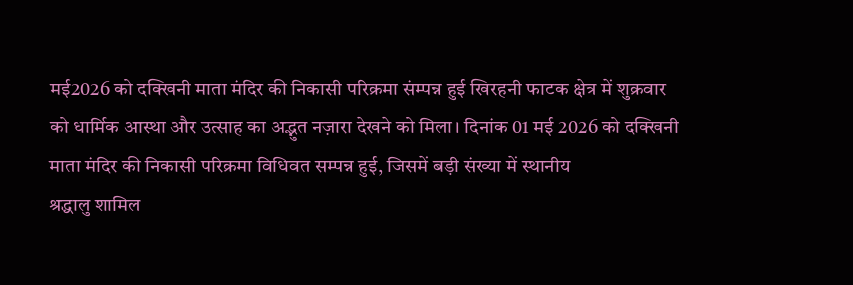मई2026 को दक्खिनी माता मंदिर की निकासी परिक्रमा संम्पन्न हुई खिरहनी फाटक क्षेत्र में शुक्रवार को धार्मिक आस्था और उत्साह का अद्भुत नज़ारा देखने को मिला। दिनांक 01 मई 2026 को दक्खिनी माता मंदिर की निकासी परिक्रमा विधिवत सम्पन्न हुई, जिसमें बड़ी संख्या में स्थानीय
श्रद्धालु शामिल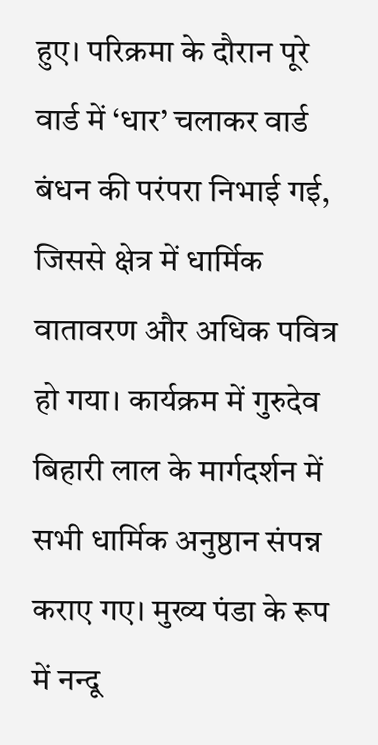हुए। परिक्रमा के दौरान पूरे वार्ड में ‘धार’ चलाकर वार्ड बंधन की परंपरा निभाई गई, जिससे क्षेत्र में धार्मिक वातावरण और अधिक पवित्र हो गया। कार्यक्रम में गुरुदेव बिहारी लाल के मार्गदर्शन में सभी धार्मिक अनुष्ठान संपन्न कराए गए। मुख्य पंडा के रूप में नन्दू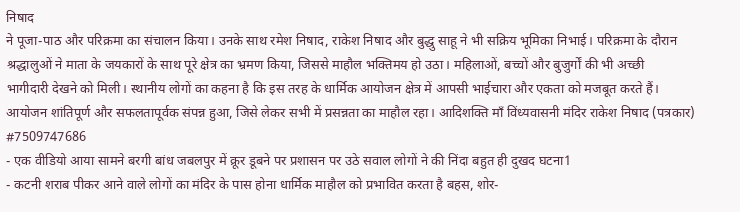निषाद
ने पूजा-पाठ और परिक्रमा का संचालन किया। उनके साथ रमेश निषाद, राकेश निषाद और बुद्धु साहू ने भी सक्रिय भूमिका निभाई। परिक्रमा के दौरान श्रद्धालुओं ने माता के जयकारों के साथ पूरे क्षेत्र का भ्रमण किया, जिससे माहौल भक्तिमय हो उठा। महिलाओं, बच्चों और बुजुर्गों की भी अच्छी
भागीदारी देखने को मिली। स्थानीय लोगों का कहना है कि इस तरह के धार्मिक आयोजन क्षेत्र में आपसी भाईचारा और एकता को मजबूत करते हैं। आयोजन शांतिपूर्ण और सफलतापूर्वक संपन्न हुआ, जिसे लेकर सभी में प्रसन्नता का माहौल रहा। आदिशक्ति माँ विंध्यवासनी मंदिर राकेश निषाद (पत्रकार) #7509747686
- एक वीडियो आया सामने बरगी बांध जबलपुर में क्रूर डूबने पर प्रशासन पर उठे सवाल लोगों ने की निंदा बहुत ही दुखद घटना1
- कटनी शराब पीकर आने वाले लोगों का मंदिर के पास होना धार्मिक माहौल को प्रभावित करता है बहस, शोर-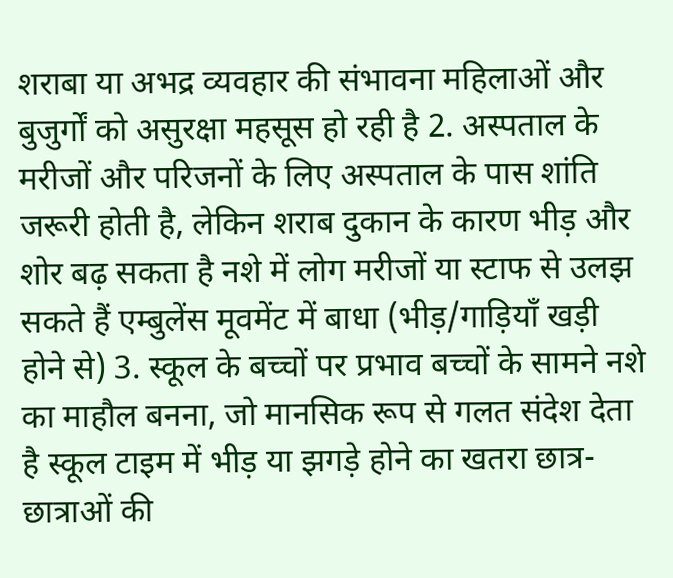शराबा या अभद्र व्यवहार की संभावना महिलाओं और बुजुर्गों को असुरक्षा महसूस हो रही है 2. अस्पताल के मरीजों और परिजनों के लिए अस्पताल के पास शांति जरूरी होती है, लेकिन शराब दुकान के कारण भीड़ और शोर बढ़ सकता है नशे में लोग मरीजों या स्टाफ से उलझ सकते हैं एम्बुलेंस मूवमेंट में बाधा (भीड़/गाड़ियाँ खड़ी होने से) 3. स्कूल के बच्चों पर प्रभाव बच्चों के सामने नशे का माहौल बनना, जो मानसिक रूप से गलत संदेश देता है स्कूल टाइम में भीड़ या झगड़े होने का खतरा छात्र-छात्राओं की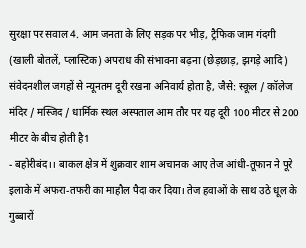सुरक्षा पर सवाल 4. आम जनता के लिए सड़क पर भीड़, ट्रैफिक जाम गंदगी (खाली बोतलें, प्लास्टिक) अपराध की संभावना बढ़ना (छेड़छाड़, झगड़े आदि) संवेदनशील जगहों से न्यूनतम दूरी रखना अनिवार्य होता है, जैसे: स्कूल / कॉलेज मंदिर / मस्जिद / धार्मिक स्थल अस्पताल आम तौर पर यह दूरी 100 मीटर से 200 मीटर के बीच होती है1
- बहोरीबंद।। बाकल क्षेत्र में शुक्रवार शाम अचानक आए तेज आंधी-तूफान ने पूरे इलाके में अफरा-तफरी का माहौल पैदा कर दिया। तेज हवाओं के साथ उठे धूल के गुब्बारों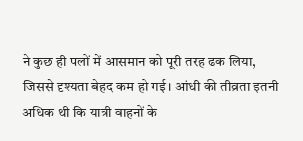ने कुछ ही पलों में आसमान को पूरी तरह ढक लिया, जिससे दृश्यता बेहद कम हो गई। आंधी की तीव्रता इतनी अधिक थी कि यात्री वाहनों के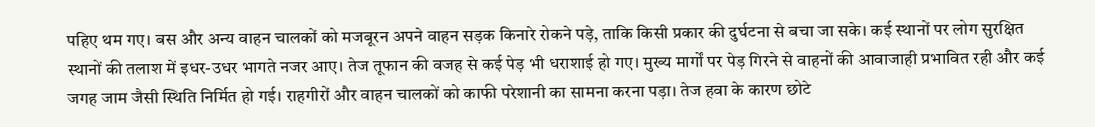पहिए थम गए। बस और अन्य वाहन चालकों को मजबूरन अपने वाहन सड़क किनारे रोकने पड़े, ताकि किसी प्रकार की दुर्घटना से बचा जा सके। कई स्थानों पर लोग सुरक्षित स्थानों की तलाश में इधर-उधर भागते नजर आए। तेज तूफान की वजह से कई पेड़ भी धराशाई हो गए। मुख्य मार्गों पर पेड़ गिरने से वाहनों की आवाजाही प्रभावित रही और कई जगह जाम जैसी स्थिति निर्मित हो गई। राहगीरों और वाहन चालकों को काफी परेशानी का सामना करना पड़ा। तेज हवा के कारण छोटे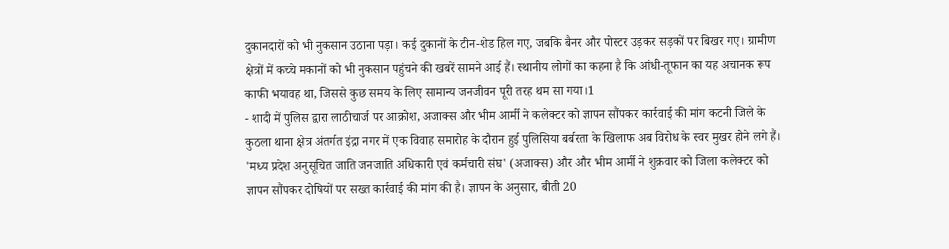दुकानदारों को भी नुकसान उठाना पड़ा। कई दुकानों के टीन-शेड हिल गए, जबकि बैनर और पोस्टर उड़कर सड़कों पर बिखर गए। ग्रामीण क्षेत्रों में कच्चे मकानों को भी नुकसान पहुंचने की खबरें सामने आई हैं। स्थानीय लोगों का कहना है कि आंधी-तूफान का यह अचानक रूप काफी भयावह था, जिससे कुछ समय के लिए सामान्य जनजीवन पूरी तरह थम सा गया।1
- शादी में पुलिस द्वारा लाठीचार्ज पर आक्रोश, अजाक्स और भीम आर्मी ने कलेक्टर को ज्ञापन सौंपकर कार्रवाई की मांग कटनी जिले के कुठला थाना क्षेत्र अंतर्गत इंद्रा नगर में एक विवाह समारोह के दौरान हुई पुलिसिया बर्बरता के खिलाफ अब विरोध के स्वर मुखर होने लगे हैं। 'मध्य प्रदेश अनुसूचित जाति जनजाति अधिकारी एवं कर्मचारी संघ' (अजाक्स) और और भीम आर्मी ने शुक्रवार को जिला कलेक्टर को ज्ञापन सौंपकर दोषियों पर सख्त कार्रवाई की मांग की है। ज्ञापन के अनुसार, बीती 20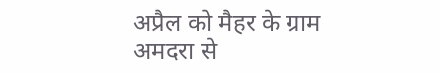अप्रैल को मैहर के ग्राम अमदरा से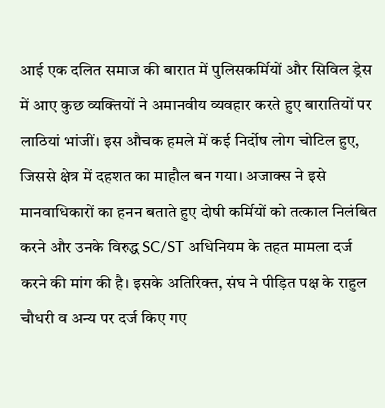आई एक दलित समाज की बारात में पुलिसकर्मियों और सिविल ड्रेस में आए कुछ व्यक्तियों ने अमानवीय व्यवहार करते हुए बारातियों पर लाठियां भांजीं। इस औचक हमले में कई निर्दोष लोग चोटिल हुए, जिससे क्षेत्र में दहशत का माहौल बन गया। अजाक्स ने इसे मानवाधिकारों का हनन बताते हुए दोषी कर्मियों को तत्काल निलंबित करने और उनके विरुद्ध SC/ST अधिनियम के तहत मामला दर्ज करने की मांग की है। इसके अतिरिक्त, संघ ने पीड़ित पक्ष के राहुल चौधरी व अन्य पर दर्ज किए गए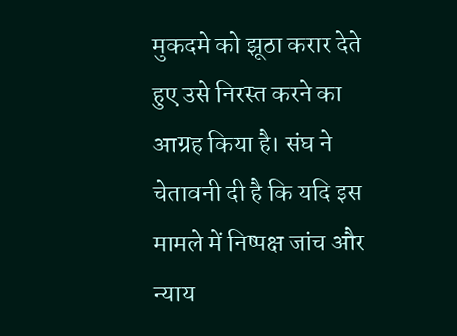मुकदमे को झूठा करार देते हुए उसे निरस्त करने का आग्रह किया है। संघ ने चेतावनी दी है कि यदि इस मामले में निष्पक्ष जांच और न्याय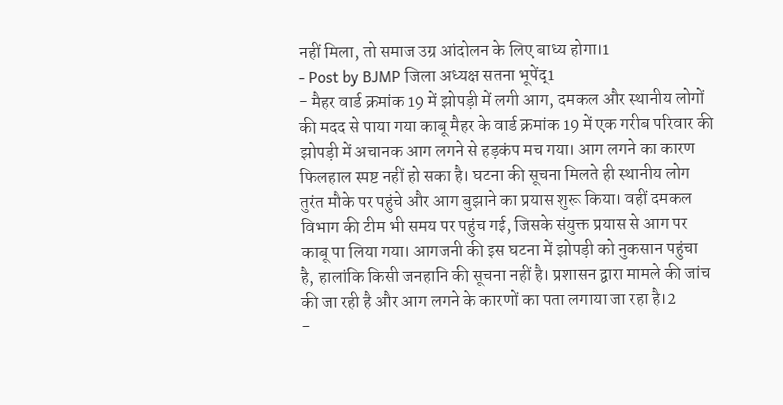नहीं मिला, तो समाज उग्र आंदोलन के लिए बाध्य होगा।1
- Post by BJMP जिला अध्यक्ष सतना भूपेंद्1
- मैहर वार्ड क्रमांक 19 में झोपड़ी में लगी आग, दमकल और स्थानीय लोगों की मदद से पाया गया काबू मैहर के वार्ड क्रमांक 19 में एक गरीब परिवार की झोपड़ी में अचानक आग लगने से हड़कंप मच गया। आग लगने का कारण फिलहाल स्पष्ट नहीं हो सका है। घटना की सूचना मिलते ही स्थानीय लोग तुरंत मौके पर पहुंचे और आग बुझाने का प्रयास शुरू किया। वहीं दमकल विभाग की टीम भी समय पर पहुंच गई, जिसके संयुक्त प्रयास से आग पर काबू पा लिया गया। आगजनी की इस घटना में झोपड़ी को नुकसान पहुंचा है, हालांकि किसी जनहानि की सूचना नहीं है। प्रशासन द्वारा मामले की जांच की जा रही है और आग लगने के कारणों का पता लगाया जा रहा है।2
-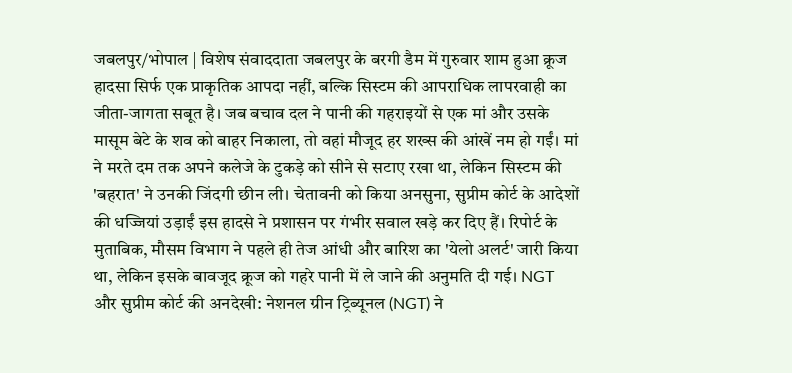जबलपुर/भोपाल | विशेष संवाददाता जबलपुर के बरगी डैम में गुरुवार शाम हुआ क्रूज हादसा सिर्फ एक प्राकृतिक आपदा नहीं, बल्कि सिस्टम की आपराधिक लापरवाही का जीता-जागता सबूत है। जब बचाव दल ने पानी की गहराइयों से एक मां और उसके मासूम बेटे के शव को बाहर निकाला, तो वहां मौजूद हर शख्स की आंखें नम हो गईं। मां ने मरते दम तक अपने कलेजे के टुकड़े को सीने से सटाए रखा था, लेकिन सिस्टम की 'बहरात' ने उनकी जिंदगी छीन ली। चेतावनी को किया अनसुना, सुप्रीम कोर्ट के आदेशों की धज्जियां उड़ाईं इस हादसे ने प्रशासन पर गंभीर सवाल खड़े कर दिए हैं। रिपोर्ट के मुताबिक, मौसम विभाग ने पहले ही तेज आंधी और बारिश का 'येलो अलर्ट' जारी किया था, लेकिन इसके बावजूद क्रूज को गहरे पानी में ले जाने की अनुमति दी गई। NGT और सुप्रीम कोर्ट की अनदेखी: नेशनल ग्रीन ट्रिब्यूनल (NGT) ने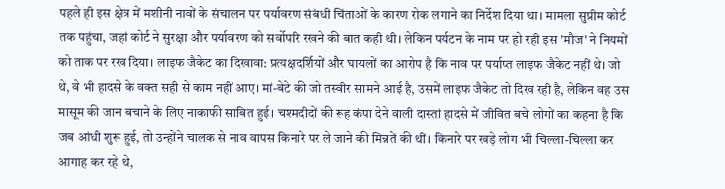पहले ही इस क्षेत्र में मशीनी नावों के संचालन पर पर्यावरण संबंधी चिंताओं के कारण रोक लगाने का निर्देश दिया था। मामला सुप्रीम कोर्ट तक पहुंचा, जहां कोर्ट ने सुरक्षा और पर्यावरण को सर्वोपरि रखने की बात कही थी। लेकिन पर्यटन के नाम पर हो रही इस 'मौज' ने नियमों को ताक पर रख दिया। लाइफ जैकेट का दिखावा: प्रत्यक्षदर्शियों और घायलों का आरोप है कि नाव पर पर्याप्त लाइफ जैकेट नहीं थे। जो थे, वे भी हादसे के वक्त सही से काम नहीं आए। मां-बेटे की जो तस्वीर सामने आई है, उसमें लाइफ जैकेट तो दिख रही है, लेकिन वह उस मासूम की जान बचाने के लिए नाकाफी साबित हुई। चश्मदीदों की रूह कंपा देने वाली दास्तां हादसे में जीवित बचे लोगों का कहना है कि जब आंधी शुरू हुई, तो उन्होंने चालक से नाव वापस किनारे पर ले जाने की मिन्नतें की थीं। किनारे पर खड़े लोग भी चिल्ला-चिल्ला कर आगाह कर रहे थे,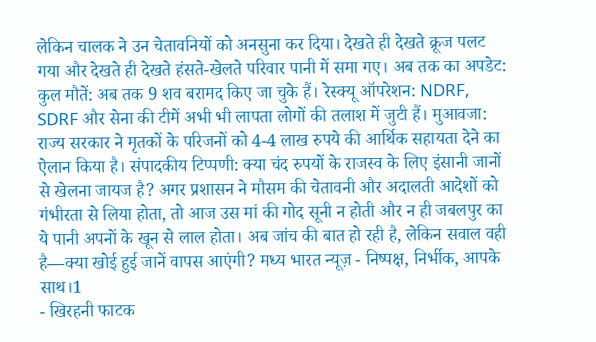लेकिन चालक ने उन चेतावनियों को अनसुना कर दिया। देखते ही देखते क्रूज पलट गया और देखते ही देखते हंसते-खेलते परिवार पानी में समा गए। अब तक का अपडेट: कुल मौतें: अब तक 9 शव बरामद किए जा चुके हैं। रेस्क्यू ऑपरेशन: NDRF, SDRF और सेना की टीमें अभी भी लापता लोगों की तलाश में जुटी हैं। मुआवजा: राज्य सरकार ने मृतकों के परिजनों को 4-4 लाख रुपये की आर्थिक सहायता देने का ऐलान किया है। संपादकीय टिप्पणी: क्या चंद रुपयों के राजस्व के लिए इंसानी जानों से खेलना जायज है? अगर प्रशासन ने मौसम की चेतावनी और अदालती आदेशों को गंभीरता से लिया होता, तो आज उस मां की गोद सूनी न होती और न ही जबलपुर का ये पानी अपनों के खून से लाल होता। अब जांच की बात हो रही है, लेकिन सवाल वही है—क्या खोई हुई जानें वापस आएंगी? मध्य भारत न्यूज़ - निष्पक्ष, निर्भीक, आपके साथ।1
- खिरहनी फाटक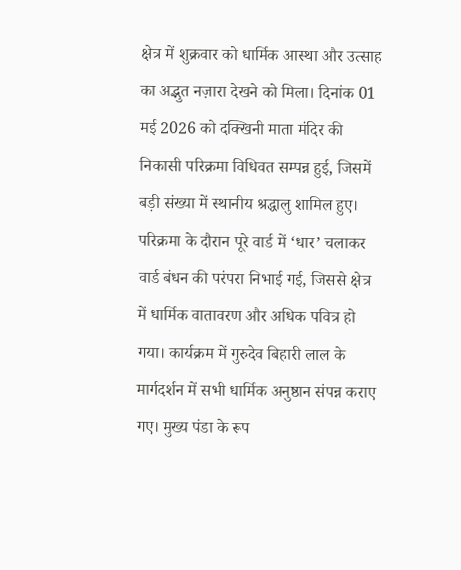क्षेत्र में शुक्रवार को धार्मिक आस्था और उत्साह का अद्भुत नज़ारा देखने को मिला। दिनांक 01 मई 2026 को दक्खिनी माता मंदिर की निकासी परिक्रमा विधिवत सम्पन्न हुई, जिसमें बड़ी संख्या में स्थानीय श्रद्धालु शामिल हुए। परिक्रमा के दौरान पूरे वार्ड में ‘धार’ चलाकर वार्ड बंधन की परंपरा निभाई गई, जिससे क्षेत्र में धार्मिक वातावरण और अधिक पवित्र हो गया। कार्यक्रम में गुरुदेव बिहारी लाल के मार्गदर्शन में सभी धार्मिक अनुष्ठान संपन्न कराए गए। मुख्य पंडा के रूप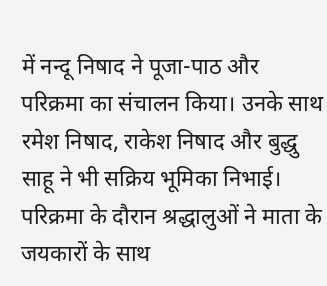में नन्दू निषाद ने पूजा-पाठ और परिक्रमा का संचालन किया। उनके साथ रमेश निषाद, राकेश निषाद और बुद्धु साहू ने भी सक्रिय भूमिका निभाई। परिक्रमा के दौरान श्रद्धालुओं ने माता के जयकारों के साथ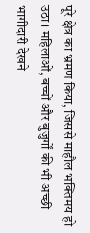पूरे क्षेत्र का भ्रमण किया, जिससे माहौल भक्तिमय हो उठा। महिलाओं, बच्चों और बुजुर्गों की भी अच्छी भागीदारी देखने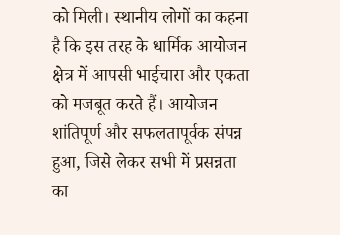को मिली। स्थानीय लोगों का कहना है कि इस तरह के धार्मिक आयोजन क्षेत्र में आपसी भाईचारा और एकता को मजबूत करते हैं। आयोजन शांतिपूर्ण और सफलतापूर्वक संपन्न हुआ, जिसे लेकर सभी में प्रसन्नता का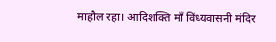माहौल रहा। आदिशक्ति माँ विंध्यवासनी मंदिर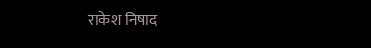राकेश निषाद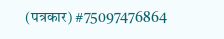(पत्रकार) #75097476864